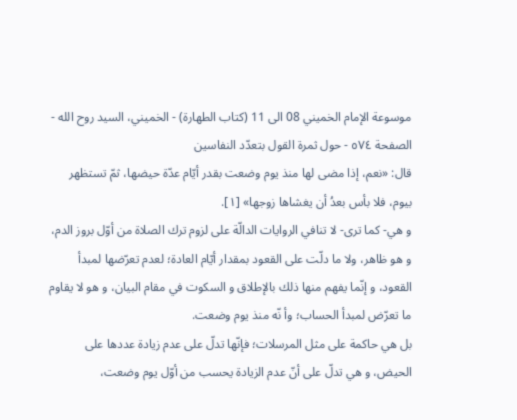موسوعة الإمام الخميني 08 الى 11 (كتاب الطهارة) - الخميني، السيد روح الله - الصفحة ٥٧٤ - حول ثمرة القول بتعدّد النفاسين
قال: «نعم، إذا مضى لها منذ يوم وضعت بقدر أيّام عدّة حيضها، ثمّ تستظهر بيوم، فلا بأس بعدُ أن يغشاها زوجها» [١].
و هي- كما ترى- لا تنافي الروايات الدالّة على لزوم ترك الصلاة من أوّل بروز الدم، و هو ظاهر، ولا ما دلّت على القعود بمقدار أيّام العادة؛ لعدم تعرّضها لمبدأ القعود، و إنّما يفهم منها ذلك بالإطلاق و السكوت في مقام البيان، و هو لا يقاوم ما تعرّض لمبدأ الحساب؛ وأ نّه منذ يوم وضعت.
بل هي حاكمة على مثل المرسلات؛ فإنّها تدلّ على عدم زيادة عددها على الحيض، و هي تدلّ على أنّ عدم الزيادة يحسب من أوّل يوم وضعت،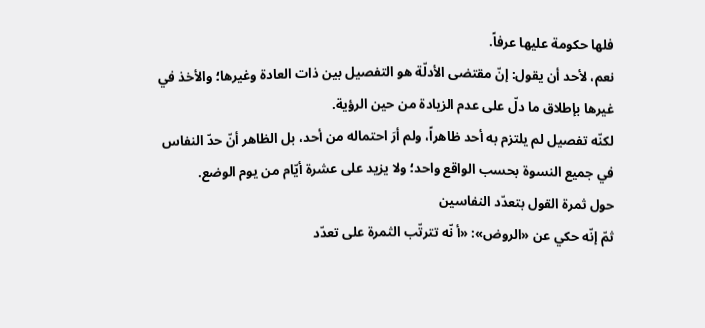فلها حكومة عليها عرفاً.
نعم، لأحد أن يقول: إنّ مقتضى الأدلّة هو التفصيل بين ذات العادة وغيرها؛ والأخذ في غيرها بإطلاق ما دلّ على عدم الزيادة من حين الرؤية.
لكنّه تفصيل لم يلتزم به أحد ظاهراً، ولم أرَ احتماله من أحد، بل الظاهر أنّ حدّ النفاس في جميع النسوة بحسب الواقع واحد؛ ولا يزيد على عشرة أيّام من يوم الوضع.
حول ثمرة القول بتعدّد النفاسين
ثمّ إنّه حكي عن «الروض»: «أ نّه تترتّب الثمرة على تعدّد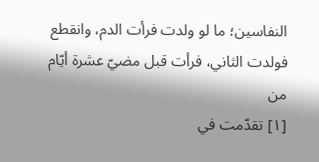النفاسين؛ ما لو ولدت فرأت الدم، وانقطع فولدت الثاني، فرأت قبل مضيّ عشرة أيّام من
[١] تقدّمت في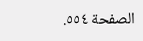الصفحة ٥٥٤.